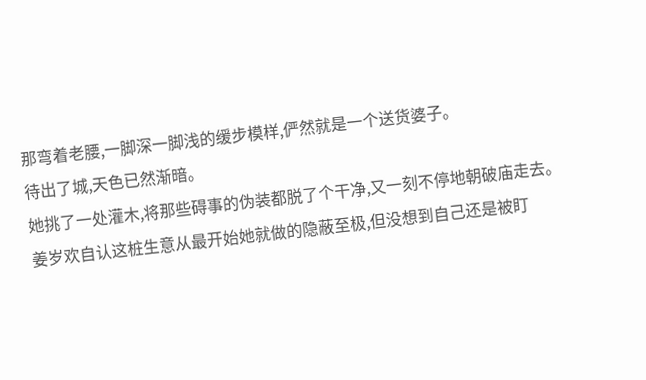那弯着老腰,一脚深一脚浅的缓步模样,俨然就是一个送货婆子。
待出了城,天色已然渐暗。
她挑了一处灌木,将那些碍事的伪装都脱了个干净,又一刻不停地朝破庙走去。
姜岁欢自认这桩生意从最开始她就做的隐蔽至极,但没想到自己还是被盯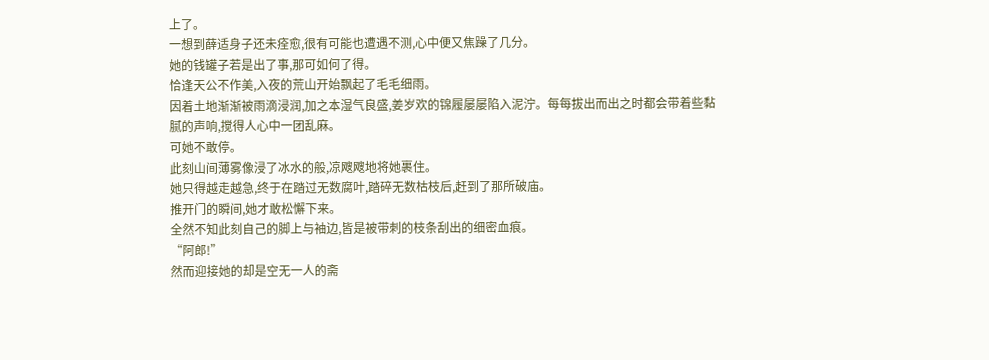上了。
一想到薛适身子还未痊愈,很有可能也遭遇不测,心中便又焦躁了几分。
她的钱罐子若是出了事,那可如何了得。
恰逢天公不作美,入夜的荒山开始飘起了毛毛细雨。
因着土地渐渐被雨滴浸润,加之本湿气良盛,姜岁欢的锦履屡屡陷入泥泞。每每拔出而出之时都会带着些黏腻的声响,搅得人心中一团乱麻。
可她不敢停。
此刻山间薄雾像浸了冰水的般,凉飕飕地将她裹住。
她只得越走越急,终于在踏过无数腐叶,踏碎无数枯枝后,赶到了那所破庙。
推开门的瞬间,她才敢松懈下来。
全然不知此刻自己的脚上与袖边,皆是被带刺的枝条刮出的细密血痕。
“阿郎!”
然而迎接她的却是空无一人的斋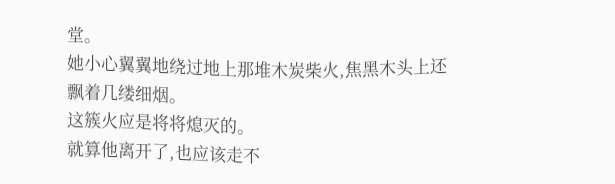堂。
她小心翼翼地绕过地上那堆木炭柴火,焦黑木头上还飘着几缕细烟。
这簇火应是将将熄灭的。
就算他离开了,也应该走不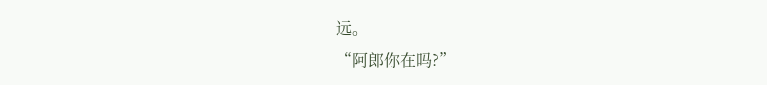远。
“阿郎你在吗?”